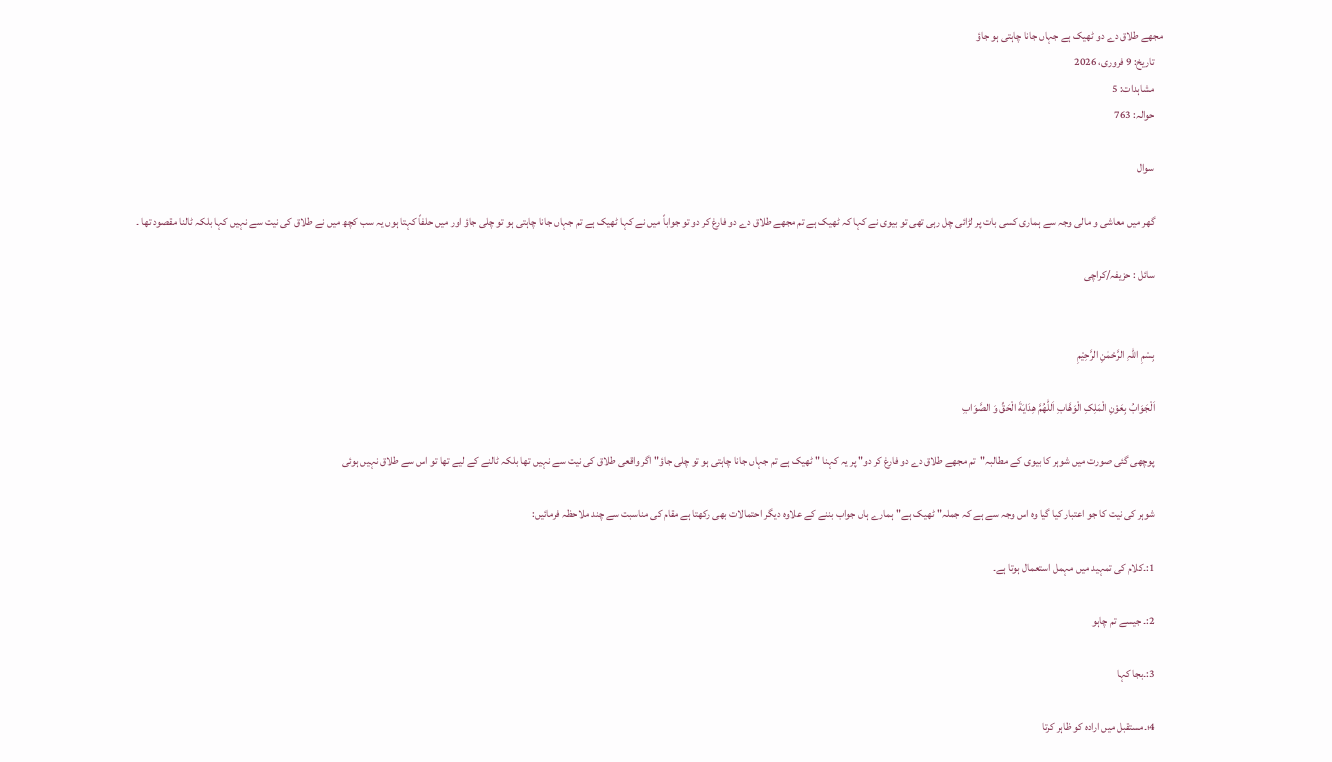مجھے طلاق دے دو ٹھیک ہے جہاں جانا چاہتی ہو جاؤ
    تاریخ: 9 فروری، 2026
    مشاہدات: 5
    حوالہ: 763

    سوال

    گھر میں معاشی و مالی وجہ سے ہماری کسی بات پر لڑائی چل رہی تھی تو بیوی نے کہا کہ ٹھیک ہے تم مجھے طلاق دے دو فارغ کر دو تو جواباً میں نے کہا ٹھیک ہے تم جہاں جانا چاہتی ہو تو چلی جاؤ اور میں حلفاً کہتا ہوں یہ سب کچھ میں نے طلاق کی نیت سے نہیں کہا بلکہ ٹالنا مقصود تھا ۔

    سائل : حزیفہ/کراچی


    بِسْمِ اللہِ الرَّحْمٰنِ الرَّحِيْمِ

    اَلْجَوَابُ بِعَوْنِ الْمَلِکِ الْوَھَّابِ اَللّٰھُمَّ ھِدَايَةَ الْحَقِّ وَ الصَّوَابِ

    پوچھی گئی صورت میں شوہر کا بیوی کے مطالبہ"تم مجھے طلاق دے دو فارغ کر دو" پر یہ کہنا " ٹھیک ہے تم جہاں جانا چاہتی ہو تو چلی جاؤ" اگر واقعی طلاق کی نیت سے نہیں تھا بلکہ ٹالنے کے لیے تھا تو اس سے طلاق نہیں ہوئی

    شوہر کی نیت کا جو اعتبار کیا گیا وہ اس وجہ سے ہے کہ جملہ" ٹھیک ہے"ہمارے ہاں جواب بننے کے علاوہ دیگر احتمالات بھی رکھتا ہے مقام کی مناسبت سے چند ملاحظہ فرمائیں:

    1:۔کلام کی تمہید میں مہمل استعمال ہوتا ہے۔

    2:۔ جیسے تم چاہو

    3:۔بجا کہا

    4؛۔مستقبل میں ارادہ کو ظاہر کرتا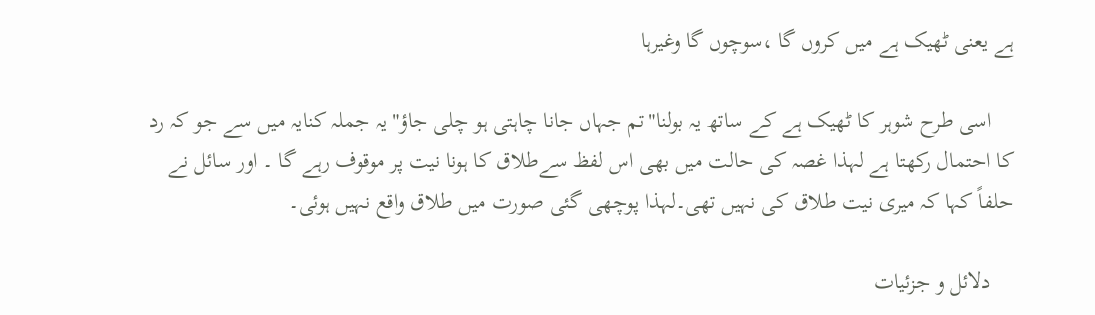ہے یعنی ٹھیک ہے میں کروں گا ،سوچوں گا وغیرہا

    اسی طرح شوہر کا ٹھیک ہے کے ساتھ یہ بولنا"تم جہاں جانا چاہتی ہو چلی جاؤ"یہ جملہ کنایہ میں سے جو کہ رد کا احتمال رکھتا ہے لہذا غصہ کی حالت میں بھی اس لفظ سےطلاق کا ہونا نیت پر موقوف رہے گا ۔ اور سائل نے حلفاً کہا کہ میری نیت طلاق کی نہیں تھی۔لہذا پوچھی گئی صورت میں طلاق واقع نہیں ہوئی۔

    دلائل و جزئیات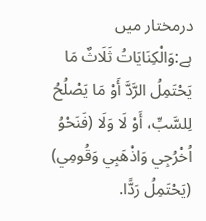درمختار میں ہے:وَالْكِنَايَاتُ ثَلَاثٌ مَا يَحْتَمِلُ الرَّدَّ أَوْ مَا يَصْلُحُ لِلسَّبِّ، أَوْ لَا وَلَا (فَنَحْوُ اُخْرُجِي وَاذْهَبِي وَقُومِي) (يَحْتَمِلُ رَدًّا.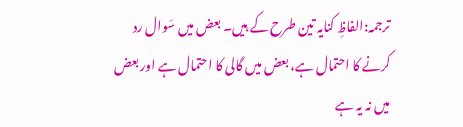ترجمہ:الفاظِ کنایہ تین طرح کے ہیں۔ بعض میں سَوال رد کرنے کا احتمال ہے، بعض میں گالی کا احتمال ہے اور بعض میں نہ یہ ہے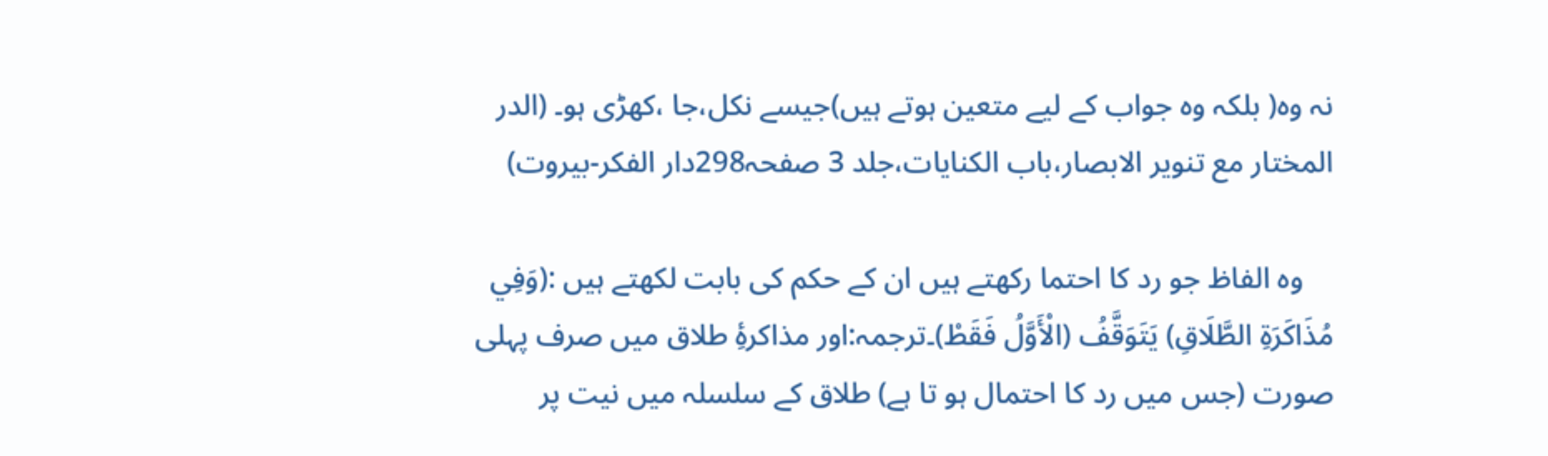نہ وہ( بلکہ وہ جواب کے ليے متعین ہوتے ہیں)جیسے نکل،جا ،کھڑی ہو۔ (الدر المختار مع تنویر الابصار،باب الکنایات،جلد 3 صفحہ298دار الفكر-بيروت)

    وہ الفاظ جو رد کا احتما رکھتے ہیں ان کے حکم کی بابت لکھتے ہیں :(وَفِي مُذَاكَرَةِ الطَّلَاقِ) يَتَوَقَّفُ (الْأَوَّلُ فَقَطْ)۔ترجمہ:اور مذاکرۂِ طلاق میں صرف پہلی صورت (جس میں رد کا احتمال ہو تا ہے) طلاق کے سلسلہ میں نیت پر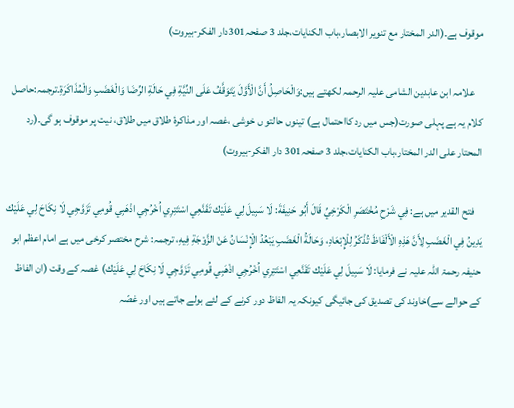موقوف ہے۔(الدر المختار مع تنویر الابصار،باب الکنایات،جلد 3 صفحہ301دار الفكر-بيروت)

    علامہ ابن عابدین الشامی علیہ الرحمہ لکھتے ہیں:وَالْحَاصِلُ أَنَّ الْأَوَّلَ يَتَوَقَّفُ عَلَى النِّيَّةِ فِي حَالَةِ الرِّضَا وَالْغَضَبِ وَالْمُذَاكَرَةِ۔ترجمہ:حاصل کلام یہ ہے پہلی صورت(جس میں رد کااحتمال ہے) تینوں حالتو ں خوشی ،غصہ اور مذاکرۂ طلاق میں طلاق، نیت پر موقوف ہو گی۔(رد المحتار علی الدر المختار،باب الکنایات،جلد 3 صفحہ301 دار الفكر-بيروت)

    فتح القدیر میں ہے: فِي شَرْحِ مُخْتَصَرِ الْكَرْخِيِّ قَالَ أَبُو حَنِيفَةَ: لَا سَبِيلَ لِي عَلَيْك تَقَنَّعِي اسْتَتِرِي اُخْرُجِي اذْهَبِي قُومِي تَزَوَّجِي لَا نِكَاحَ لِي عَلَيْك يَدِينُ فِي الْغَضَبِ لِأَنَّ هَذِهِ الْأَلْفَاظَ تُذْكَرُ لِلْإِبْعَادِ، وَحَالَةُ الْغَضَبِ يَبْعُدُ الْإِنْسَانُ عَنْ الزَّوْجَةِ فِيهِ، ترجمہ: شرح مختصر کرخی میں ہے امام اعظم ابو حنیفہ رحمۃ اللہ علیہ نے فرمایا: لَا سَبِيلَ لِي عَلَيْك تَقَنَّعِي اسْتَتِرِي اُخْرُجِي اذْهَبِي قُومِي تَزَوَّجِي لَا نِكَاحَ لِي عَلَيْك) غصہ کے وقت (ان الفاظ کے حوالے سے)خاوند کی تصدیق کی جائیگی کیونکہ یہ الفاظ دور کرنے کے لئے بولے جاتے ہیں اور غصّہ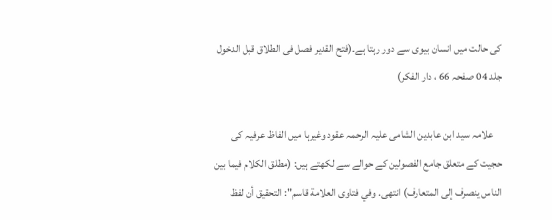کی حالت میں انسان بیوی سے دور رہتا ہے۔(فتح القدیر فصل فی الطلاق قبل الدخول جلد 04 صفحہ 66 ، دار الفكر)

    علامہ سید ابن عابدین الشامی علیہ الرحمہ عقود وغیرہا میں الفاظ عرفیہ کی حجیت کے متعلق جامع الفصولین کے حوالے سے لکھتے ہیں: (مطلق الكلام فيما بين الناس ينصرف إلى المتعارف) انتهى. وفي فتاوى العلامة قاسم": التحقيق أن لفظ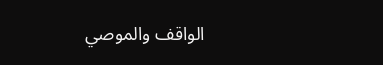الواقف والموصي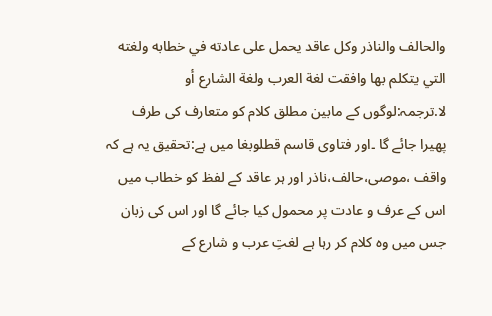والحالف والناذر وكل عاقد يحمل على عادته في خطابه ولغته التي يتكلم بها وافقت لغة العرب ولغة الشارع أو لا.ترجمہ:لوگوں کے مابین مطلق کلام کو متعارف کی طرف پھیرا جائے گا ۔اور فتاوی قاسم قطلوبغا میں ہے:تحقیق یہ ہے کہ واقف ،موصی،حالف،ناذر اور ہر عاقد کے لفظ کو خطاب میں اس کے عرف و عادت پر محمول کیا جائے گا اور اس کی زبان جس میں وہ کلام کر رہا ہے لغتِ عرب و شارع کے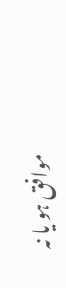موافق ہو یا نہ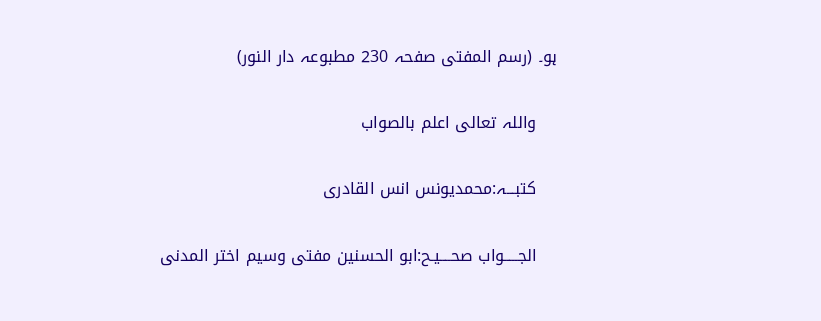ہو۔ (رسم المفتی صفحہ 230 مطبوعہ دار النور)

    واللہ تعالی اعلم بالصواب

    کتبـــہ:محمدیونس انس القادری

    الجـــــواب صحــــیـح:ابو الحسنین مفتی وسیم اختر المدنی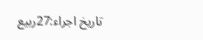تاریخ اجراء:27ربیع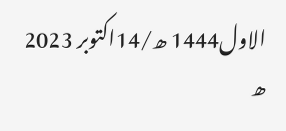الاول1444 ھ/14اکتوبر 2023 ھ